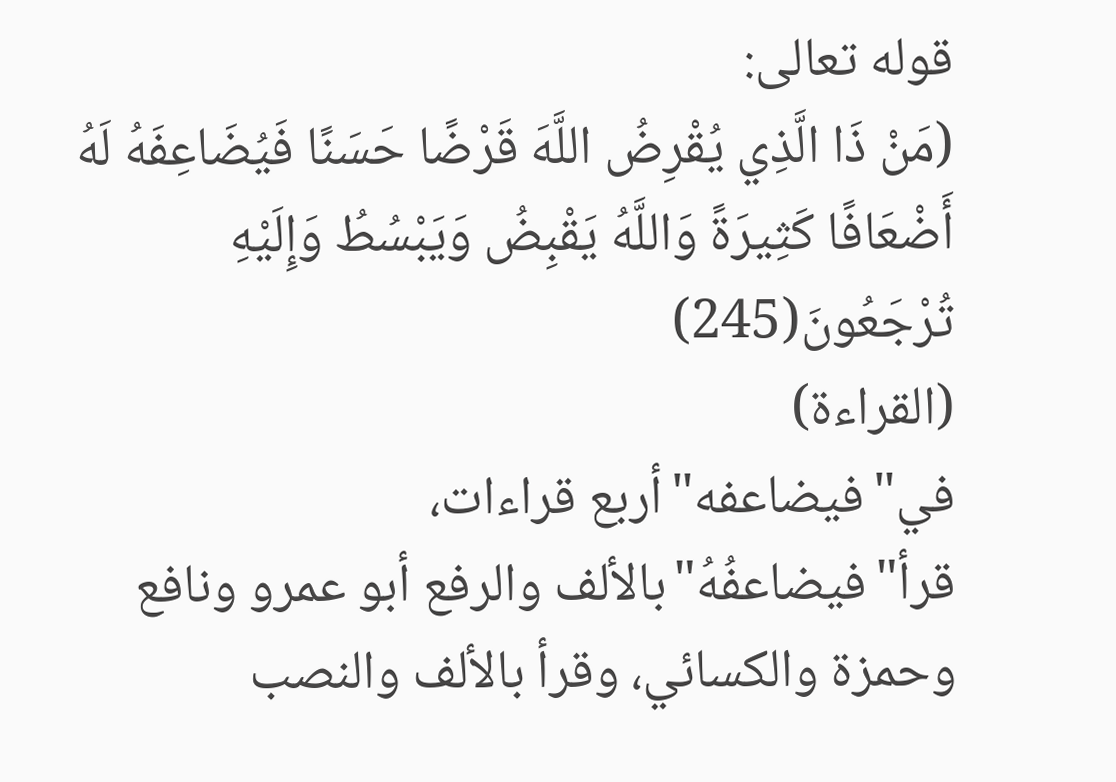قوله تعالى:
(مَنْ ذَا الَّذِي يُقْرِضُ اللَّهَ قَرْضًا حَسَنًا فَيُضَاعِفَهُ لَهُ أَضْعَافًا كَثِيرَةً وَاللَّهُ يَقْبِضُ وَيَبْسُطُ وَإِلَيْهِ تُرْجَعُونَ(245)
(القراءة)
في"فيضاعفه"أربع قراءات، قرأ"فيضاعفُهُ"بالألف والرفع أبو عمرو ونافع
وحمزة والكسائي، وقرأ بالألف والنصب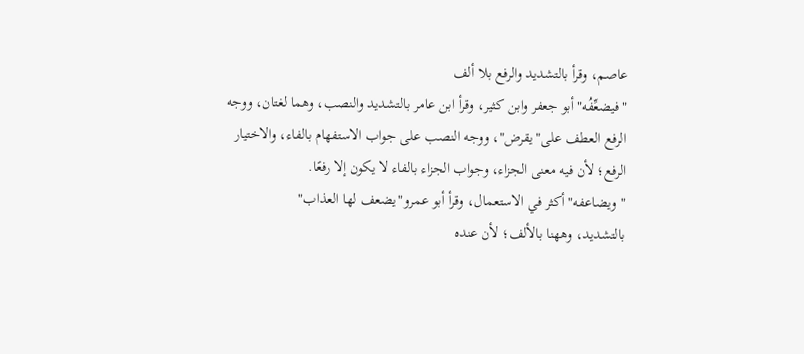عاصم، وقرأ بالتشديد والرفع بلا ألف
"فيضعِّفُه"أبو جعفر وابن كثير، وقرأ ابن عامر بالتشديد والنصب، وهما لغتان، ووجه
الرفع العطف على"يقرض"، ووجه النصب على جواب الاستفهام بالفاء، والاختيار
الرفع؛ لأن فيه معنى الجزاء، وجواب الجزاء بالفاء لا يكون إلا رفعًا.
"ويضاعفه"أكثر في الاستعمال، وقرأ أبو عمرو"يضعف لها العذاب"
بالتشديد، وههنا بالألف؛ لأن عنده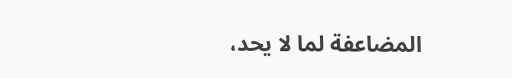المضاعفة لما لا يحد،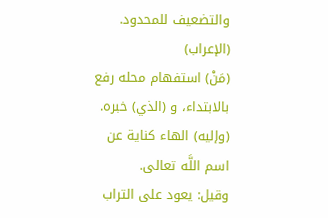والتضعيف للمحدود.
(الإعراب)
(مَنْ) استفهام محله رفع بالابتداء، و (الذي) خبره.
(وإليه) الهاء كناية عن اسم اللَّه تعالى.
وقيل: يعود على التراب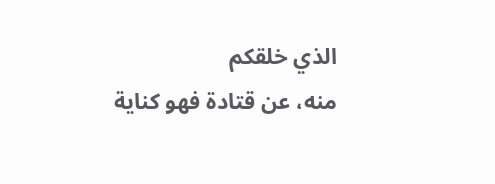الذي خلقكم
منه، عن قتادة فهو كناية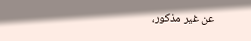عن غير مذكور،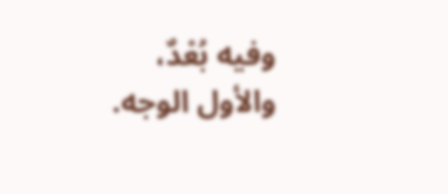وفيه بُعْدٌ، والأول الوجه.